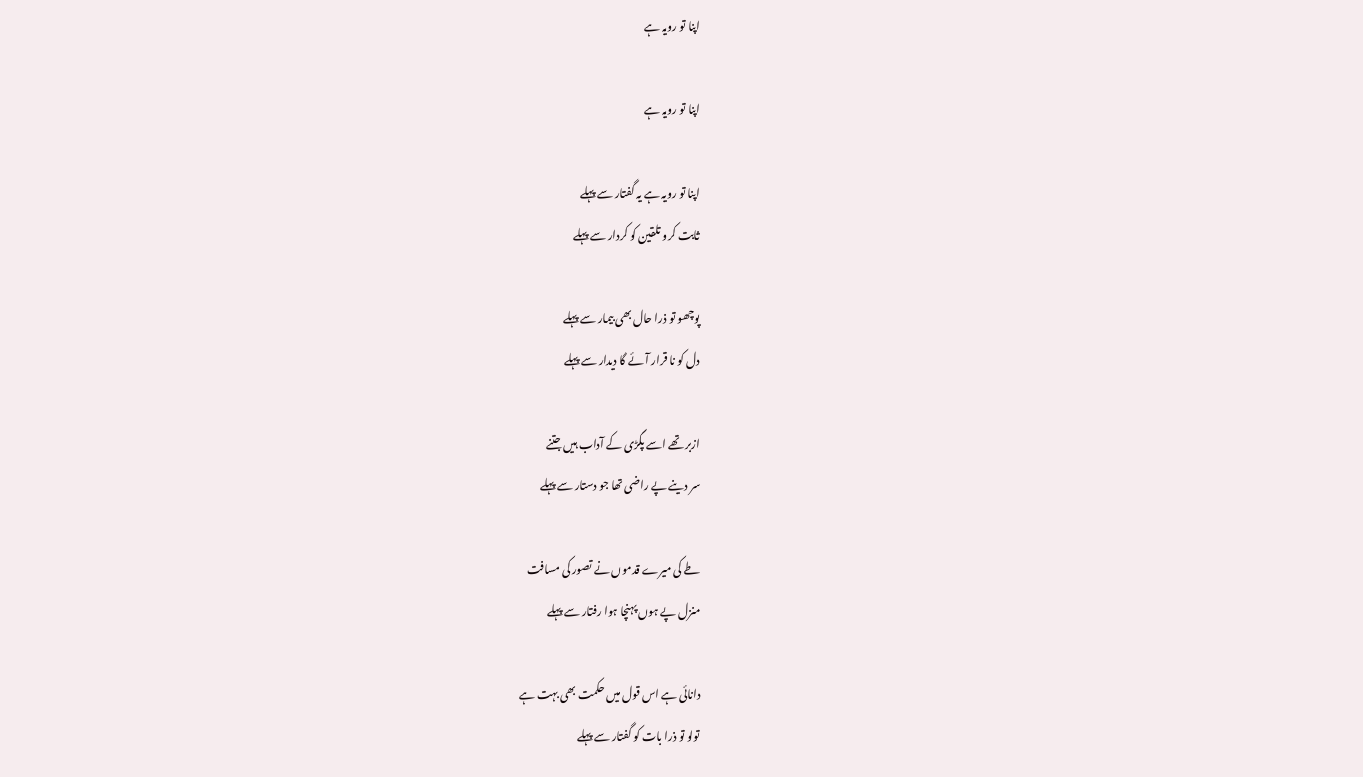اپنا تو رویہ ہے

اپنا تو رویہ ہے

اپنا تو رویہ ہے یہ گفتار سے پہلے
ثابت کرو تلقین کو کردار سے پہلے

پوچھو تو ذرا حال بھی بیمار سے پہلے
دل کو نا قرار آئے گا دیدار سے پہلے

ازبر تھے اسے پگڑی کے آداب ہیں جتنے
سر دینے پے راضی تھا جو دستار سے پہلے

طے کی میرے قدموں نے تصور کی مسافت
منزل پے ہوں پہنچا ہوا رفتار سے پہلے

دانائی ہے اس قول میں حکمت بھی بہت ہے
تولو تو ذرا بات کو گفتار سے پہلے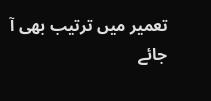تعمیر میں ترتیب بھی آ جائے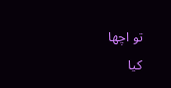تو اچھا
کیا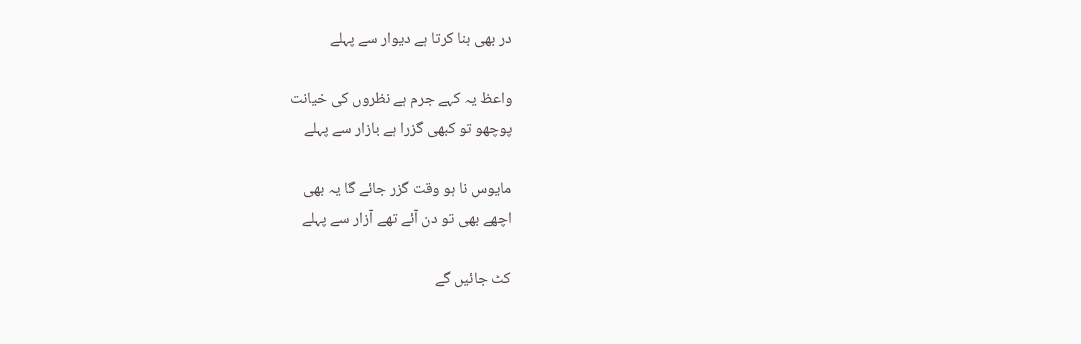در بھی بنا کرتا ہے دیوار سے پہلے

واعظ یہ کہے جرم ہے نظروں کی خیانت
پوچھو تو کبھی گزرا ہے بازار سے پہلے

مایوس نا ہو وقت گزر جائے گا یہ بھی
اچھے بھی تو دن آئے تھے آزار سے پہلے

کٹ جائیں گے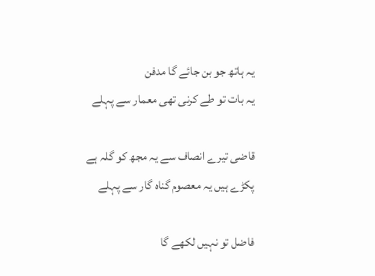یہ ہاتھ جو بن جائے گا مدفن
یہ بات تو طے کرنی تھی معمار سے پہلے

قاضی تیرے انصاف سے یہ مجھ کو گلہ ہے
پکڑے ہیں یہ معصوم گناہ گار سے پہلے

فاضل تو نہیں لکھے گا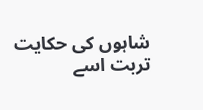شاہوں کی حکایت
تربت اسے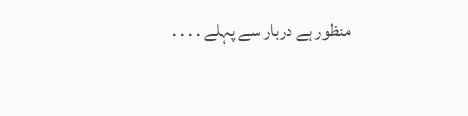منظور ہے دربار سے پہلے . . . .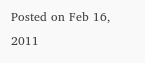Posted on Feb 16, 2011